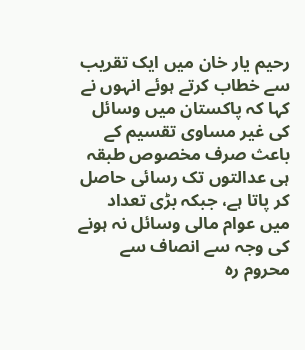رحیم یار خان میں ایک تقریب سے خطاب کرتے ہوئے انہوں نے کہا کہ پاکستان میں وسائل کی غیر مساوی تقسیم کے باعث صرف مخصوص طبقہ ہی عدالتوں تک رسائی حاصل کر پاتا ہے، جبکہ بڑی تعداد میں عوام مالی وسائل نہ ہونے کی وجہ سے انصاف سے محروم رہ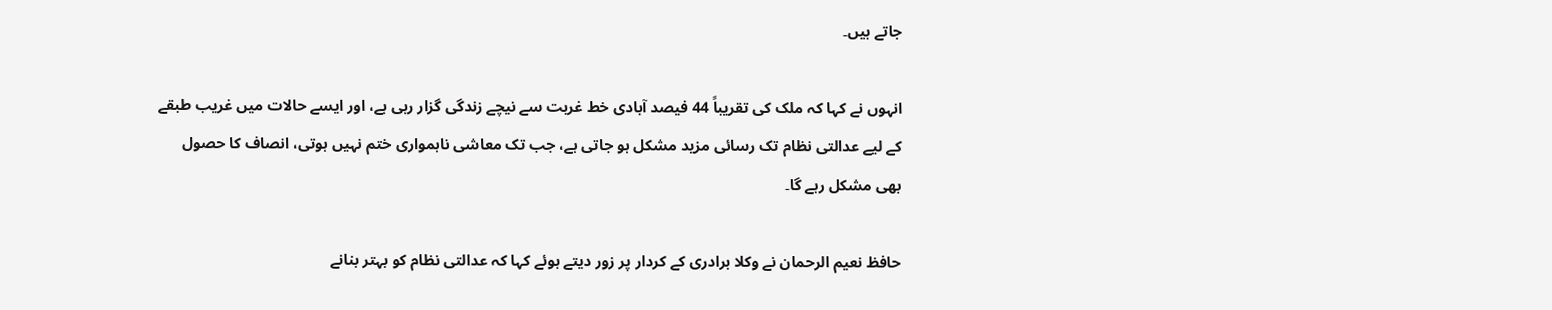جاتے ہیں۔

انہوں نے کہا کہ ملک کی تقریباً 44 فیصد آبادی خط غربت سے نیچے زندگی گزار رہی ہے، اور ایسے حالات میں غریب طبقے کے لیے عدالتی نظام تک رسائی مزید مشکل ہو جاتی ہے، جب تک معاشی ناہمواری ختم نہیں ہوتی، انصاف کا حصول بھی مشکل رہے گا۔

حافظ نعیم الرحمان نے وکلا برادری کے کردار پر زور دیتے ہوئے کہا کہ عدالتی نظام کو بہتر بنانے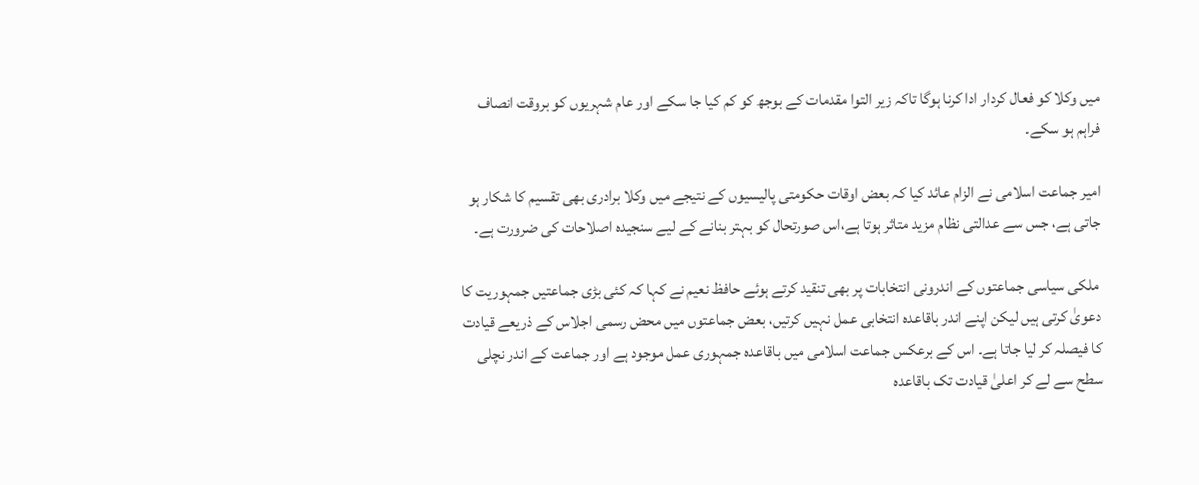میں وکلا کو فعال کردار ادا کرنا ہوگا تاکہ زیر التوا مقدمات کے بوجھ کو کم کیا جا سکے اور عام شہریوں کو بروقت انصاف فراہم ہو سکے۔

امیر جماعت اسلامی نے الزام عائد کیا کہ بعض اوقات حکومتی پالیسیوں کے نتیجے میں وکلا برادری بھی تقسیم کا شکار ہو جاتی ہے، جس سے عدالتی نظام مزید متاثر ہوتا ہے،اس صورتحال کو بہتر بنانے کے لیے سنجیدہ اصلاحات کی ضرورت ہے۔

 ملکی سیاسی جماعتوں کے اندرونی انتخابات پر بھی تنقید کرتے ہوئے حافظ نعیم نے کہا کہ کئی بڑی جماعتیں جمہوریت کا دعویٰ کرتی ہیں لیکن اپنے اندر باقاعدہ انتخابی عمل نہیں کرتیں، بعض جماعتوں میں محض رسمی اجلاس کے ذریعے قیادت کا فیصلہ کر لیا جاتا ہے۔ اس کے برعکس جماعت اسلامی میں باقاعدہ جمہوری عمل موجود ہے اور جماعت کے اندر نچلی سطح سے لے کر اعلیٰ قیادت تک باقاعدہ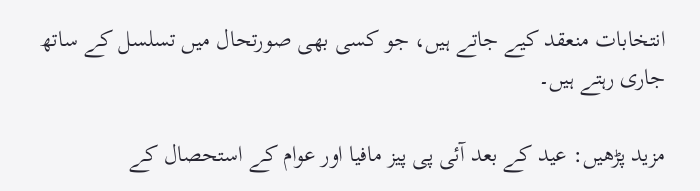انتخابات منعقد کیے جاتے ہیں، جو کسی بھی صورتحال میں تسلسل کے ساتھ جاری رہتے ہیں۔

مزید پڑھیں: عید کے بعد آئی پی پیز مافیا اور عوام کے استحصال کے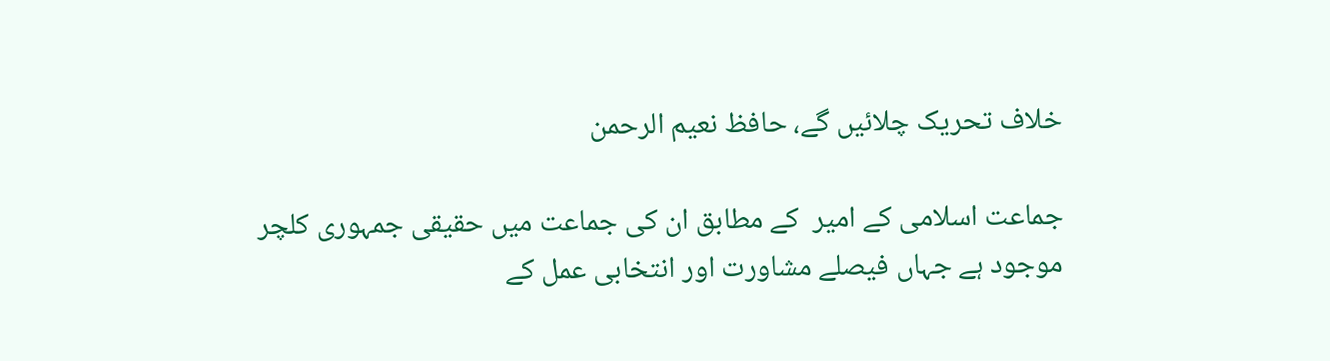خلاف تحریک چلائیں گے، حافظ نعیم الرحمن

جماعت اسلامی کے امیر  کے مطابق ان کی جماعت میں حقیقی جمہوری کلچر موجود ہے جہاں فیصلے مشاورت اور انتخابی عمل کے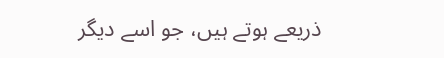ذریعے ہوتے ہیں، جو اسے دیگر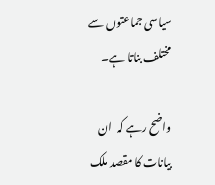سیاسی جماعتوں سے مختلف بناتا ہے۔

واضح رہے کہ  ان بیانات کا مقصد ملک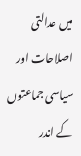میں عدالتی اصلاحات اور سیاسی جماعتوں کے اندر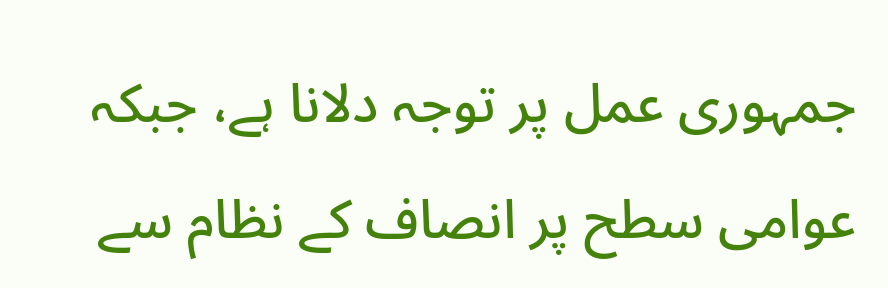جمہوری عمل پر توجہ دلانا ہے، جبکہ عوامی سطح پر انصاف کے نظام سے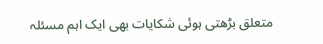متعلق بڑھتی ہوئی شکایات بھی ایک اہم مسئلہ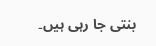بنتی جا رہی ہیں۔